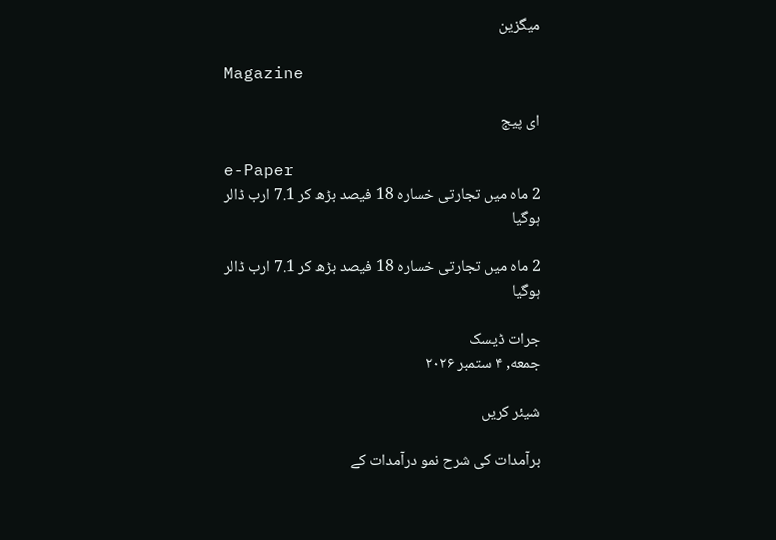میگزین

Magazine

ای پیج

e-Paper
2 ماہ میں تجارتی خسارہ 18 فیصد بڑھ کر 7.1 ارب ڈالر ہوگیا

2 ماہ میں تجارتی خسارہ 18 فیصد بڑھ کر 7.1 ارب ڈالر ہوگیا

جرات ڈیسک
جمعه, ۴ ستمبر ۲۰۲۶

شیئر کریں

برآمدات کی شرح نمو درآمدات کے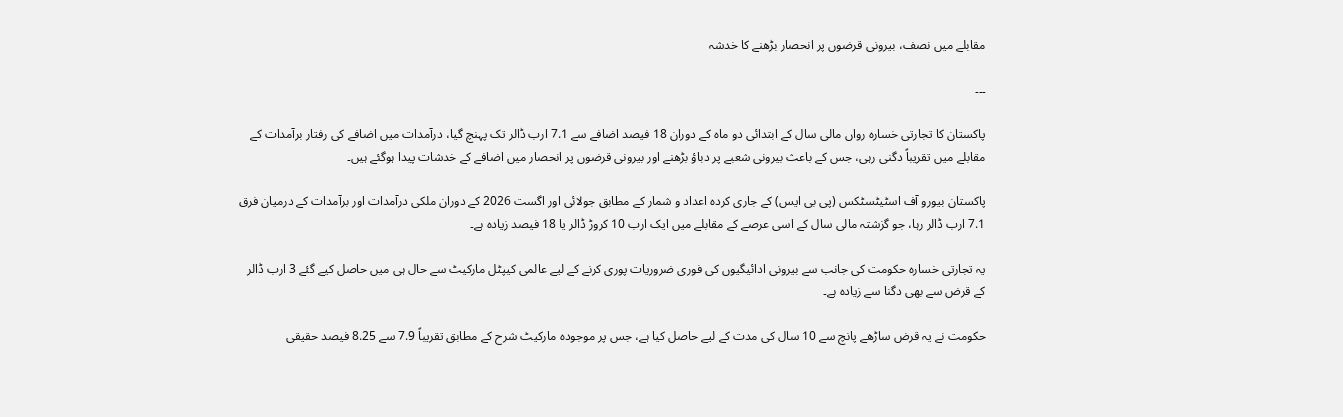مقابلے میں نصف، بیرونی قرضوں پر انحصار بڑھنے کا خدشہ

۔۔۔

پاکستان کا تجارتی خسارہ رواں مالی سال کے ابتدائی دو ماہ کے دوران 18 فیصد اضافے سے 7.1 ارب ڈالر تک پہنچ گیا، درآمدات میں اضافے کی رفتار برآمدات کے مقابلے میں تقریباً دگنی رہی، جس کے باعث بیرونی شعبے پر دباؤ بڑھنے اور بیرونی قرضوں پر انحصار میں اضافے کے خدشات پیدا ہوگئے ہیں۔

پاکستان بیورو آف اسٹیٹسٹکس (پی بی ایس) کے جاری کردہ اعداد و شمار کے مطابق جولائی اور اگست 2026 کے دوران ملکی درآمدات اور برآمدات کے درمیان فرق 7.1 ارب ڈالر رہا، جو گزشتہ مالی سال کے اسی عرصے کے مقابلے میں ایک ارب 10 کروڑ ڈالر یا 18 فیصد زیادہ ہے۔

یہ تجارتی خسارہ حکومت کی جانب سے بیرونی ادائیگیوں کی فوری ضروریات پوری کرنے کے لیے عالمی کیپٹل مارکیٹ سے حال ہی میں حاصل کیے گئے 3 ارب ڈالر کے قرض سے بھی دگنا سے زیادہ ہے۔

حکومت نے یہ قرض ساڑھے پانچ سے 10 سال کی مدت کے لیے حاصل کیا ہے، جس پر موجودہ مارکیٹ شرح کے مطابق تقریباً 7.9 سے 8.25 فیصد حقیقی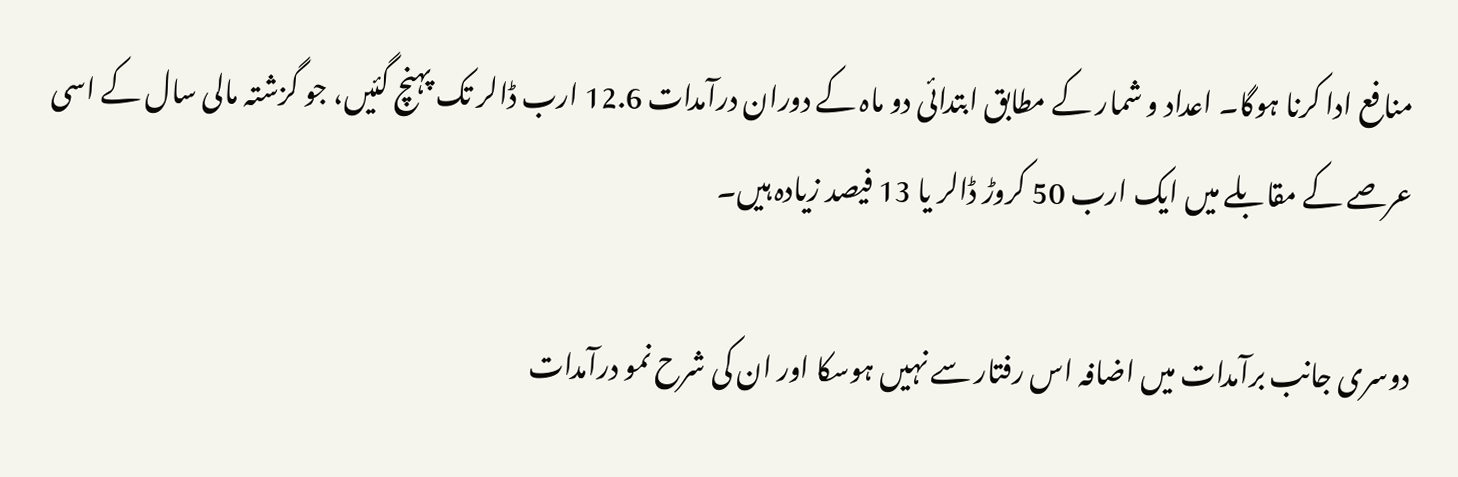منافع ادا کرنا ہوگا۔ اعداد و شمار کے مطابق ابتدائی دو ماہ کے دوران درآمدات 12.6 ارب ڈالر تک پہنچ گئیں، جو گزشتہ مالی سال کے اسی عرصے کے مقابلے میں ایک ارب 50 کروڑ ڈالر یا 13 فیصد زیادہ ہیں۔

دوسری جانب برآمدات میں اضافہ اس رفتار سے نہیں ہوسکا اور ان کی شرح نمو درآمدات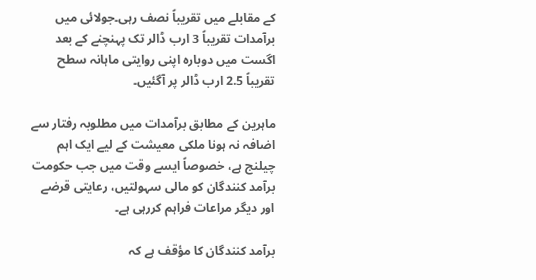کے مقابلے میں تقریباً نصف رہی۔جولائی میں برآمدات تقریباً 3 ارب ڈالر تک پہنچنے کے بعد اگست میں دوبارہ اپنی روایتی ماہانہ سطح تقریباً 2.5 ارب ڈالر پر آگئیں۔

ماہرین کے مطابق برآمدات میں مطلوبہ رفتار سے اضافہ نہ ہونا ملکی معیشت کے لیے ایک اہم چیلنج ہے، خصوصاً ایسے وقت میں جب حکومت برآمد کنندگان کو مالی سہولتیں، رعایتی قرضے اور دیگر مراعات فراہم کررہی ہے۔

برآمد کنندگان کا مؤقف ہے کہ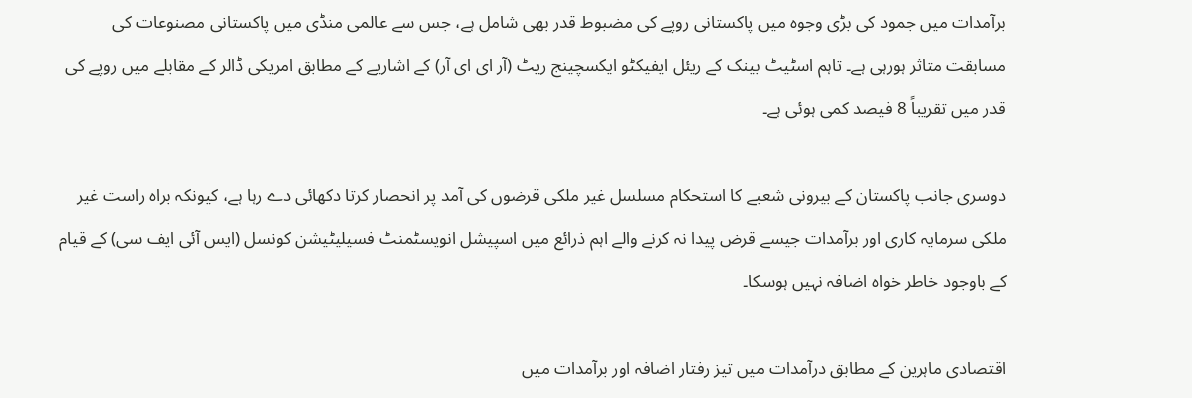برآمدات میں جمود کی بڑی وجوہ میں پاکستانی روپے کی مضبوط قدر بھی شامل ہے، جس سے عالمی منڈی میں پاکستانی مصنوعات کی مسابقت متاثر ہورہی ہے۔ تاہم اسٹیٹ بینک کے ریئل ایفیکٹو ایکسچینج ریٹ (آر ای ای آر) کے اشاریے کے مطابق امریکی ڈالر کے مقابلے میں روپے کی قدر میں تقریباً 8 فیصد کمی ہوئی ہے۔

دوسری جانب پاکستان کے بیرونی شعبے کا استحکام مسلسل غیر ملکی قرضوں کی آمد پر انحصار کرتا دکھائی دے رہا ہے، کیونکہ براہ راست غیر ملکی سرمایہ کاری اور برآمدات جیسے قرض پیدا نہ کرنے والے اہم ذرائع میں اسپیشل انویسٹمنٹ فسیلیٹیشن کونسل (ایس آئی ایف سی) کے قیام کے باوجود خاطر خواہ اضافہ نہیں ہوسکا۔

اقتصادی ماہرین کے مطابق درآمدات میں تیز رفتار اضافہ اور برآمدات میں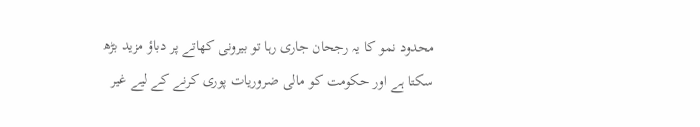محدود نمو کا یہ رجحان جاری رہا تو بیرونی کھاتے پر دباؤ مزید بڑھ سکتا ہے اور حکومت کو مالی ضروریات پوری کرنے کے لیے غیر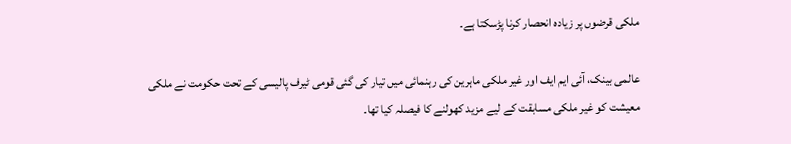ملکی قرضوں پر زیادہ انحصار کرنا پڑسکتا ہے۔

عالمی بینک، آئی ایم ایف اور غیر ملکی ماہرین کی رہنمائی میں تیار کی گئی قومی ٹیرف پالیسی کے تحت حکومت نے ملکی معیشت کو غیر ملکی مسابقت کے لیے مزید کھولنے کا فیصلہ کیا تھا۔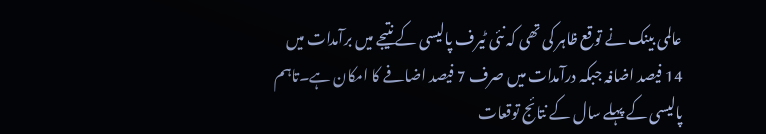عالمی بینک نے توقع ظاہر کی تھی کہ نئی ٹیرف پالیسی کے نتیجے میں برآمدات میں 14 فیصد اضافہ جبکہ درآمدات میں صرف 7 فیصد اضافے کا امکان ہے۔تاہم پالیسی کے پہلے سال کے نتائج توقعات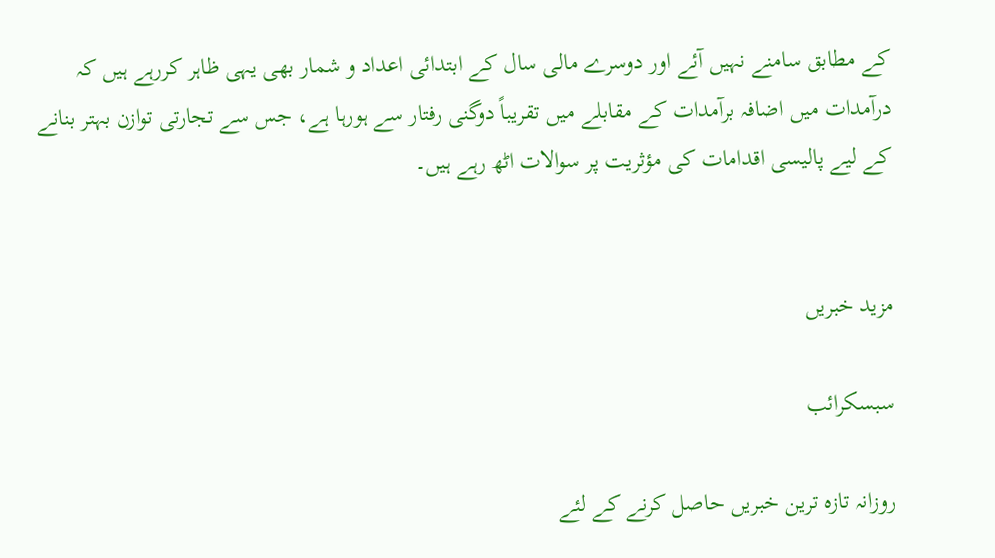کے مطابق سامنے نہیں آئے اور دوسرے مالی سال کے ابتدائی اعداد و شمار بھی یہی ظاہر کررہے ہیں کہ درآمدات میں اضافہ برآمدات کے مقابلے میں تقریباً دوگنی رفتار سے ہورہا ہے، جس سے تجارتی توازن بہتر بنانے کے لیے پالیسی اقدامات کی مؤثریت پر سوالات اٹھ رہے ہیں۔


مزید خبریں

سبسکرائب

روزانہ تازہ ترین خبریں حاصل کرنے کے لئے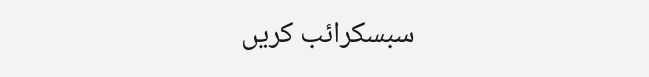سبسکرائب کریں